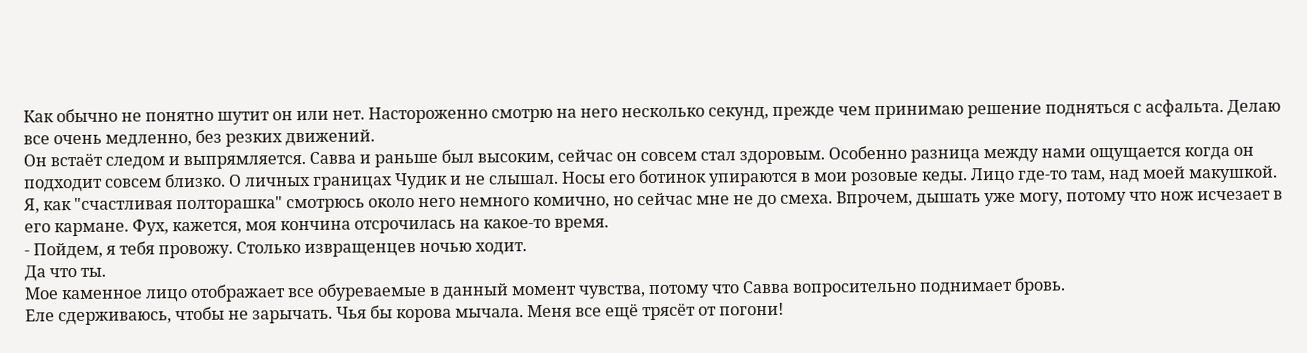Как обычно не понятно шутит он или нет. Настороженно смотрю на него несколько секунд, прежде чем принимаю решение подняться с асфальта. Делаю все очень медленно, без резких движений.
Он встаёт следом и выпрямляется. Савва и раньше был высоким, сейчас он совсем стал здоровым. Особенно разница между нами ощущается когда он подходит совсем близко. О личных границах Чудик и не слышал. Носы его ботинок упираются в мои розовые кеды. Лицо где-то там, над моей макушкой.
Я, как "счастливая полторашка" смотрюсь около него немного комично, но сейчас мне не до смеха. Впрочем, дышать уже могу, потому что нож исчезает в его кармане. Фух, кажется, моя кончина отсрочилась на какое-то время.
- Пойдем, я тебя провожу. Столько извращенцев ночью ходит.
Да что ты.
Мое каменное лицо отображает все обуреваемые в данный момент чувства, потому что Савва вопросительно поднимает бровь.
Еле сдерживаюсь, чтобы не зарычать. Чья бы корова мычала. Меня все ещё трясёт от погони!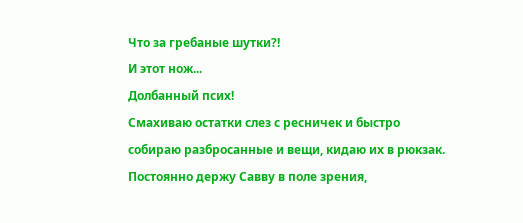Что за гребаные шутки?!
И этот нож...
Долбанный псих!
Смахиваю остатки слез с ресничек и быстро собираю разбросанные и вещи, кидаю их в рюкзак. Постоянно держу Савву в поле зрения,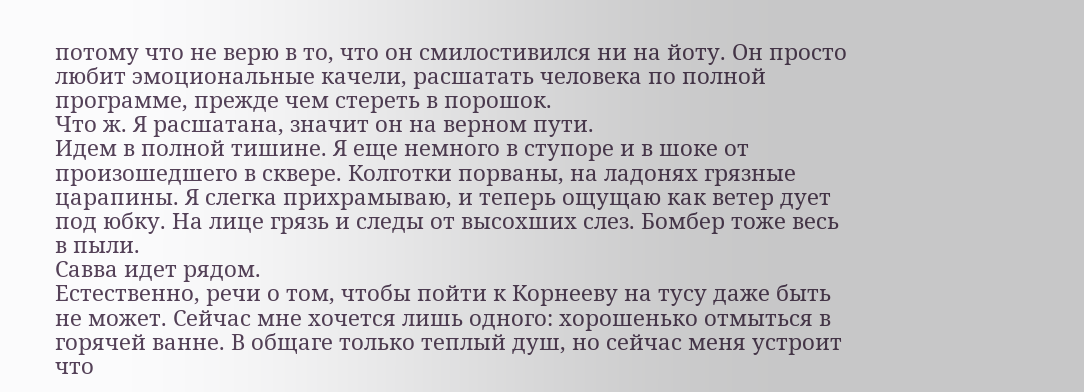потому что не верю в то, что он смилостивился ни на йоту. Он просто любит эмоциональные качели, расшатать человека по полной программе, прежде чем стереть в порошок.
Что ж. Я расшатана, значит он на верном пути.
Идем в полной тишине. Я еще немного в ступоре и в шоке от произошедшего в сквере. Колготки порваны, на ладонях грязные царапины. Я слегка прихрамываю, и теперь ощущаю как ветер дует под юбку. На лице грязь и следы от высохших слез. Бомбер тоже весь в пыли.
Савва идет рядом.
Естественно, речи о том, чтобы пойти к Корнееву на тусу даже быть не может. Сейчас мне хочется лишь одного: хорошенько отмыться в горячей ванне. В общаге только теплый душ, но сейчас меня устроит что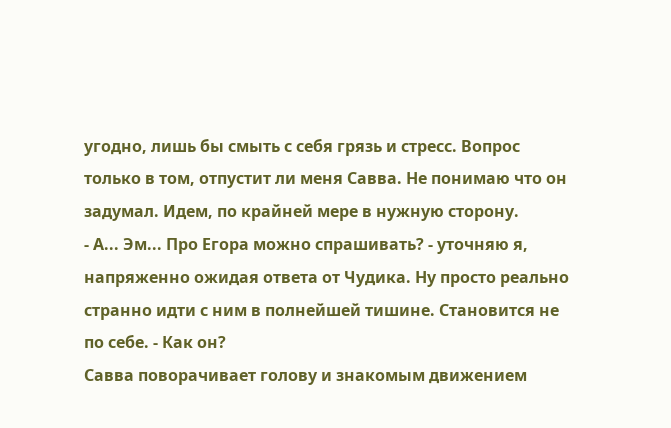угодно, лишь бы смыть с себя грязь и стресс. Вопрос только в том, отпустит ли меня Савва. Не понимаю что он задумал. Идем, по крайней мере в нужную сторону.
- А... Эм... Про Егора можно спрашивать? - уточняю я, напряженно ожидая ответа от Чудика. Ну просто реально странно идти с ним в полнейшей тишине. Становится не по себе. - Как он?
Савва поворачивает голову и знакомым движением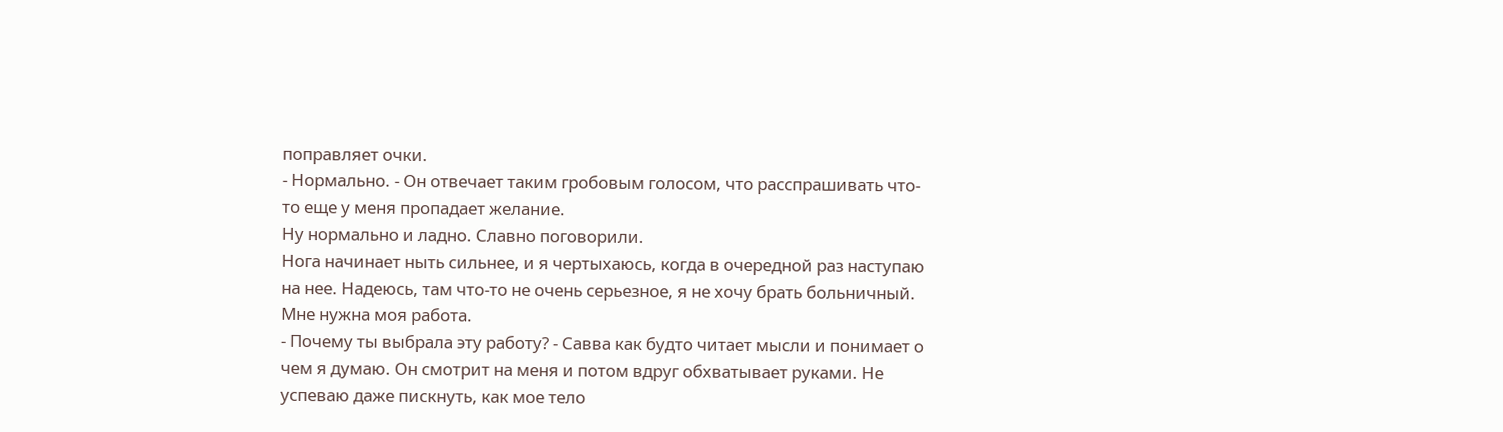поправляет очки.
- Нормально. - Он отвечает таким гробовым голосом, что расспрашивать что-то еще у меня пропадает желание.
Ну нормально и ладно. Славно поговорили.
Нога начинает ныть сильнее, и я чертыхаюсь, когда в очередной раз наступаю на нее. Надеюсь, там что-то не очень серьезное, я не хочу брать больничный. Мне нужна моя работа.
- Почему ты выбрала эту работу? - Савва как будто читает мысли и понимает о чем я думаю. Он смотрит на меня и потом вдруг обхватывает руками. Не успеваю даже пискнуть, как мое тело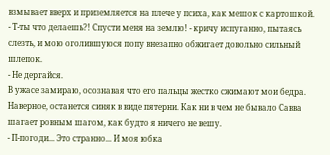взмывает вверх и приземляется на плече у психа, как мешок с картошкой.
- Т-ты что делаешь?! Спусти меня на землю! - кричу испуганно, пытаясь слезть, и мою оголившуюся попу внезапно обжигает довольно сильный шлепок.
- Не дергайся.
В ужасе замираю, осознавая что его пальцы жестко сжимают мои бедра. Наверное, останется синяк в виде пятерни. Как ни в чем не бывало Савва шагает ровным шагом, как будто я ничего не вешу.
- П-погоди... Это странно... И моя юбка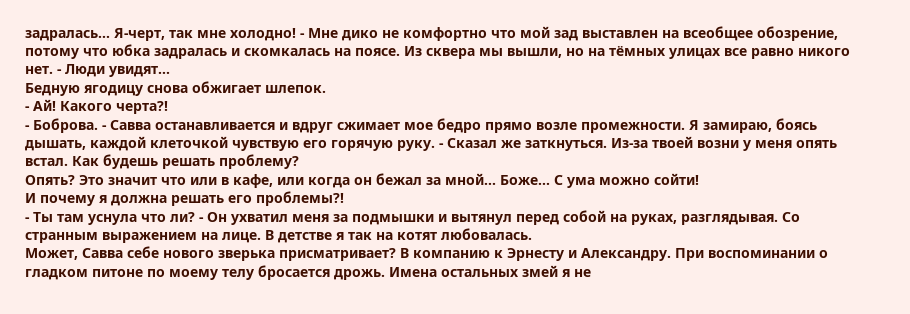задралась... Я-черт, так мне холодно! - Мне дико не комфортно что мой зад выставлен на всеобщее обозрение, потому что юбка задралась и скомкалась на поясе. Из сквера мы вышли, но на тёмных улицах все равно никого нет. - Люди увидят...
Бедную ягодицу снова обжигает шлепок.
- Ай! Какого черта?!
- Боброва. - Савва останавливается и вдруг сжимает мое бедро прямо возле промежности. Я замираю, боясь дышать, каждой клеточкой чувствую его горячую руку. - Сказал же заткнуться. Из-за твоей возни у меня опять встал. Как будешь решать проблему?
Опять? Это значит что или в кафе, или когда он бежал за мной... Боже... С ума можно сойти!
И почему я должна решать его проблемы?!
- Ты там уснула что ли? - Он ухватил меня за подмышки и вытянул перед собой на руках, разглядывая. Со странным выражением на лице. В детстве я так на котят любовалась.
Может, Савва себе нового зверька присматривает? В компанию к Эрнесту и Александру. При воспоминании о гладком питоне по моему телу бросается дрожь. Имена остальных змей я не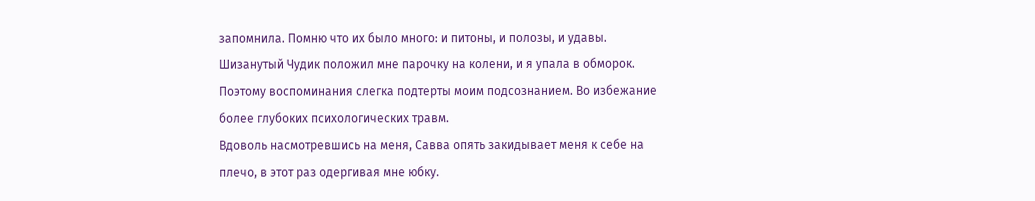запомнила. Помню что их было много: и питоны, и полозы, и удавы. Шизанутый Чудик положил мне парочку на колени, и я упала в обморок. Поэтому воспоминания слегка подтерты моим подсознанием. Во избежание более глубоких психологических травм.
Вдоволь насмотревшись на меня, Савва опять закидывает меня к себе на плечо, в этот раз одергивая мне юбку.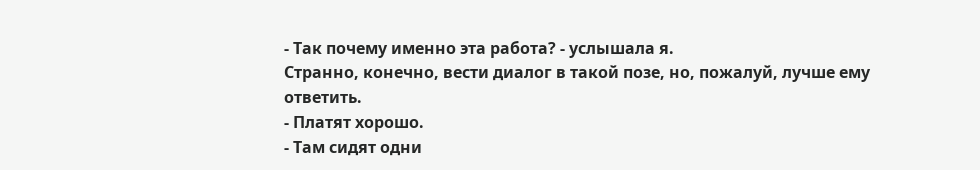- Так почему именно эта работа? - услышала я.
Странно, конечно, вести диалог в такой позе, но, пожалуй, лучше ему ответить.
- Платят хорошо.
- Там сидят одни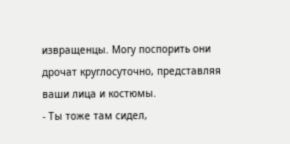извращенцы. Могу поспорить они дрочат круглосуточно, представляя ваши лица и костюмы.
- Ты тоже там сидел,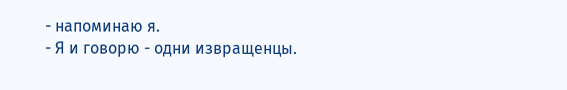- напоминаю я.
- Я и говорю - одни извращенцы.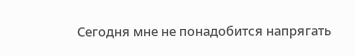Сегодня мне не понадобится напрягать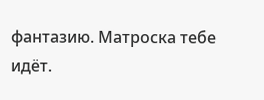фантазию. Матроска тебе идёт.